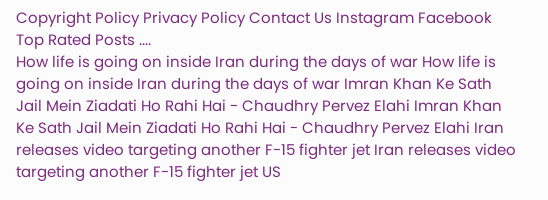Copyright Policy Privacy Policy Contact Us Instagram Facebook
Top Rated Posts ....
How life is going on inside Iran during the days of war How life is going on inside Iran during the days of war Imran Khan Ke Sath Jail Mein Ziadati Ho Rahi Hai - Chaudhry Pervez Elahi Imran Khan Ke Sath Jail Mein Ziadati Ho Rahi Hai - Chaudhry Pervez Elahi Iran releases video targeting another F-15 fighter jet Iran releases video targeting another F-15 fighter jet US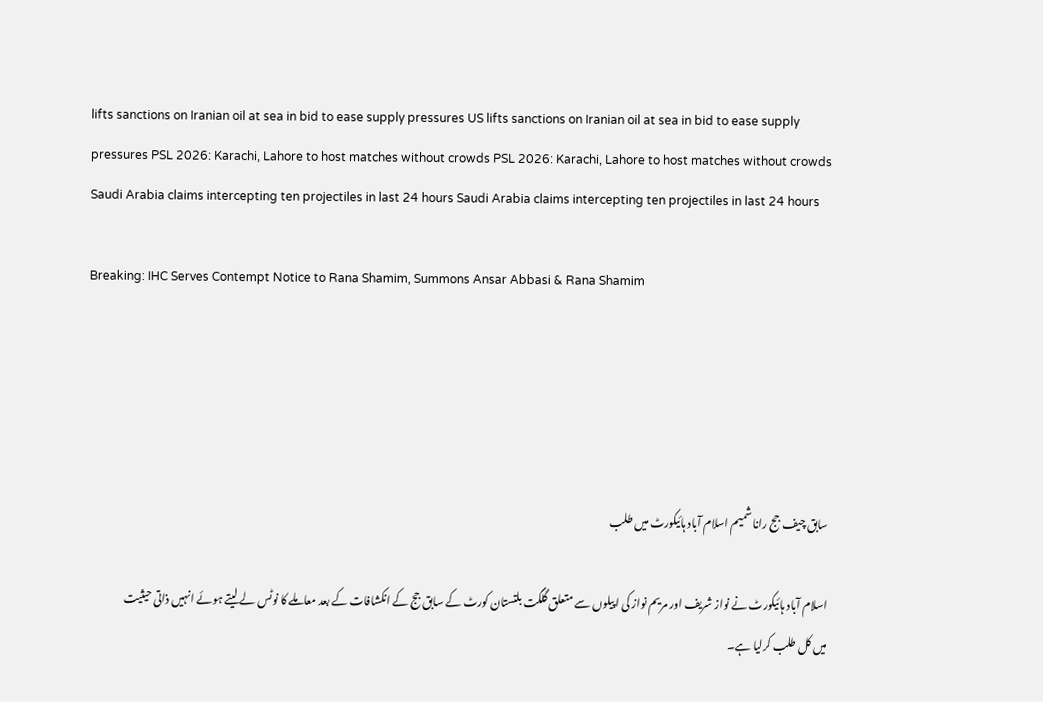lifts sanctions on Iranian oil at sea in bid to ease supply pressures US lifts sanctions on Iranian oil at sea in bid to ease supply pressures PSL 2026: Karachi, Lahore to host matches without crowds PSL 2026: Karachi, Lahore to host matches without crowds Saudi Arabia claims intercepting ten projectiles in last 24 hours Saudi Arabia claims intercepting ten projectiles in last 24 hours

Breaking: IHC Serves Contempt Notice to Rana Shamim, Summons Ansar Abbasi & Rana Shamim





سابق چیف جج رانا شمیم اسلام آباد ہائیکورٹ میں طلب

اسلام آباد ہائیکورٹ نے نواز شریف اور مریم نواز کی اپیلوں سے متعلق گلگت بلتستان کورٹ کے سابق جج کے انکشافات کے بعد معاملے کا نوٹس لے لیتے ہوئے انہیں ذاتی حیثیت میں کل طلب کرلیا ہے۔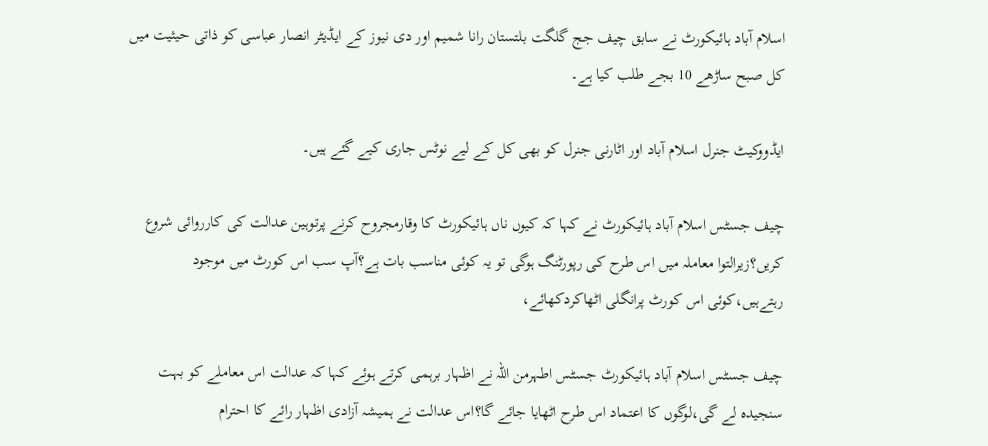اسلام آباد ہائیکورٹ نے سابق چیف جج گلگت بلتستان رانا شمیم اور دی نیوز کے ایڈیٹر انصار عباسی کو ذاتی حیثیت میں کل صبح ساڑھے 10 بجے طلب کیا ہے۔

ایڈووکیٹ جنرل اسلام آباد اور اٹارنی جنرل کو بھی کل کے لیے نوٹس جاری کیے گئے ہیں۔

چیف جسٹس اسلام آباد ہائیکورٹ نے کہا کہ کیوں ناں ہائیکورٹ کا وقارمجروح کرنے پرتوہین عدالت کی کارروائی شروع کریں؟زیرالتوا معاملہ میں اس طرح کی رپورٹنگ ہوگی تو یہ کوئی مناسب بات ہے؟آپ سب اس کورٹ میں موجود رہتےہیں،کوئی اس کورٹ پرانگلی اٹھاکردکھائے،

چیف جسٹس اسلام آباد ہائیکورٹ جسٹس اطہرمن اللہ نے اظہار برہمی کرتے ہوئے کہا کہ عدالت اس معاملے کو بہت سنجیدہ لے گی،لوگوں کا اعتماد اس طرح اٹھایا جائے گا؟اس عدالت نے ہمیشہ آزادی اظہار رائے کا احترام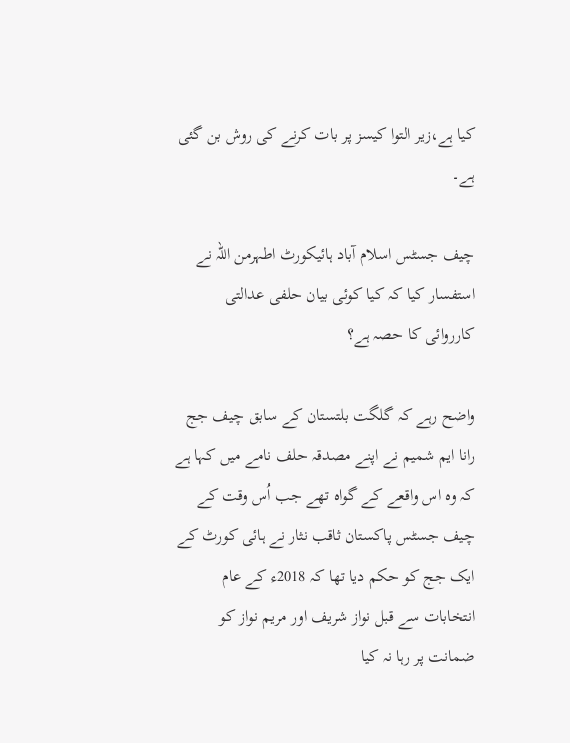کیا ہے،زیر التوا کیسز پر بات کرنے کی روش بن گئی ہے۔

چیف جسٹس اسلام آباد ہائیکورٹ اطہرمن اللہ نے استفسار کیا کہ کیا کوئی بیان حلفی عدالتی کارروائی کا حصہ ہے؟

واضح رہے کہ گلگت بلتستان کے سابق چیف جج رانا ایم شمیم نے اپنے مصدقہ حلف نامے میں کہا ہے کہ وہ اس واقعے کے گواہ تھے جب اُس وقت کے چیف جسٹس پاکستان ثاقب نثار نے ہائی کورٹ کے ایک جج کو حکم دیا تھا کہ 2018ء کے عام انتخابات سے قبل نواز شریف اور مریم نواز کو ضمانت پر رہا نہ کیا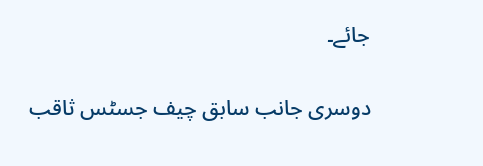جائے۔

دوسری جانب سابق چیف جسٹس ثاقب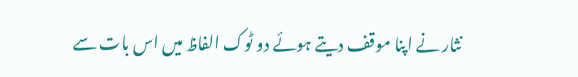نثار نے اپنا موقف دیتے ہوئے دو ٹوک الفاظ میں اس بات سے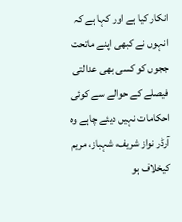انکار کیا ہے اور کہا ہے کہ انہوں نے کبھی اپنے ماتحت ججوں کو کسی بھی عدالتی فیصلے کے حوالے سے کوئی احکامات نہیں دیئے چاہے وہ آرڈر نواز شریف، شہباز، مریم کیخلاف ہو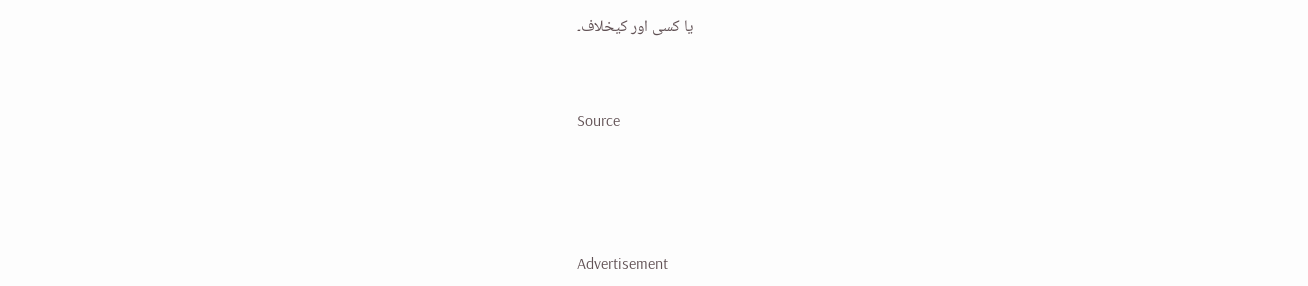یا کسی اور کیخلاف۔



Source





Advertisement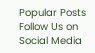Popular Posts Follow Us on Social Media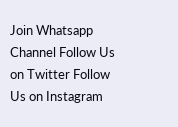Join Whatsapp Channel Follow Us on Twitter Follow Us on Instagram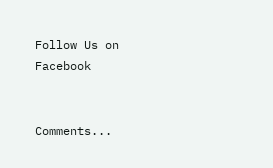Follow Us on Facebook


Comments...